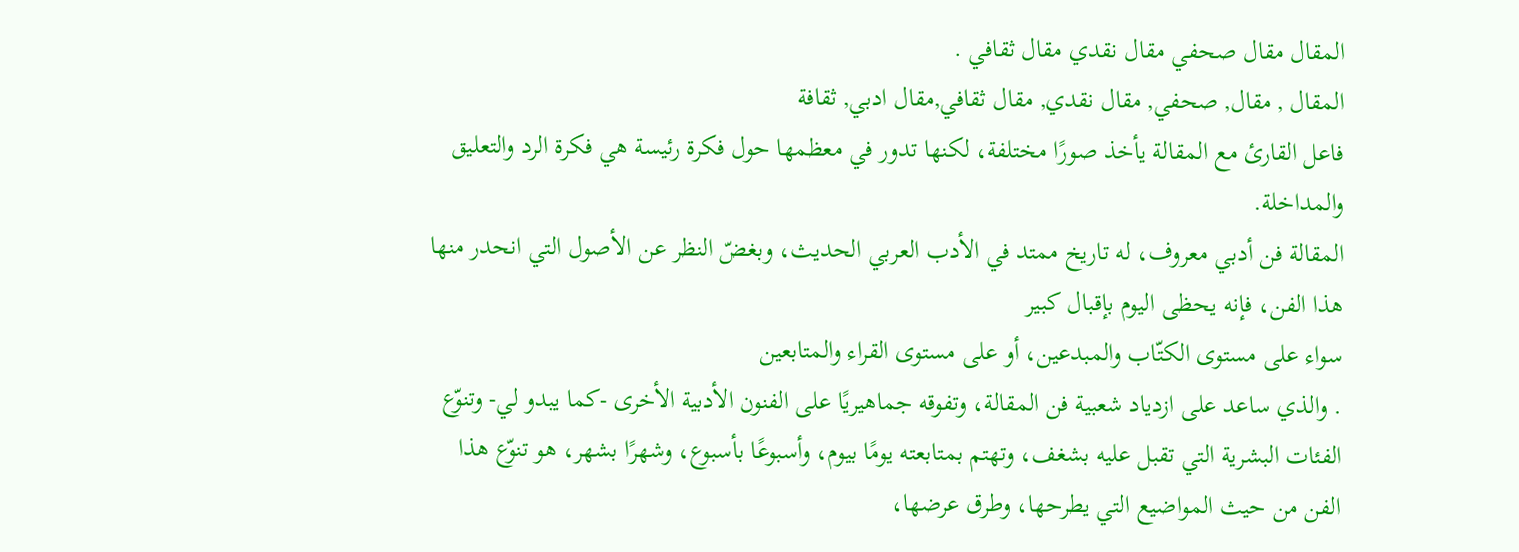المقال مقال صحفي مقال نقدي مقال ثقافي .
المقال , مقال, صحفي, مقال نقدي, مقال ثقافي,مقال ادبي, ثقافة
فاعل القارئ مع المقالة يأخذ صورًا مختلفة، لكنها تدور في معظمها حول فكرة رئيسة هي فكرة الرد والتعليق والمداخلة.
المقالة فن أدبي معروف، له تاريخ ممتد في الأدب العربي الحديث، وبغضّ النظر عن الأصول التي انحدر منها هذا الفن، فإنه يحظى اليوم بإقبال كبير
سواء على مستوى الكتّاب والمبدعين، أو على مستوى القراء والمتابعين
. والذي ساعد على ازدياد شعبية فن المقالة، وتفوقه جماهيريًا على الفنون الأدبية الأخرى -كما يبدو لي- وتنوّع الفئات البشرية التي تقبل عليه بشغف، وتهتم بمتابعته يومًا بيوم، وأسبوعًا بأسبوع، وشهرًا بشهر، هو تنوّع هذا الفن من حيث المواضيع التي يطرحها، وطرق عرضها،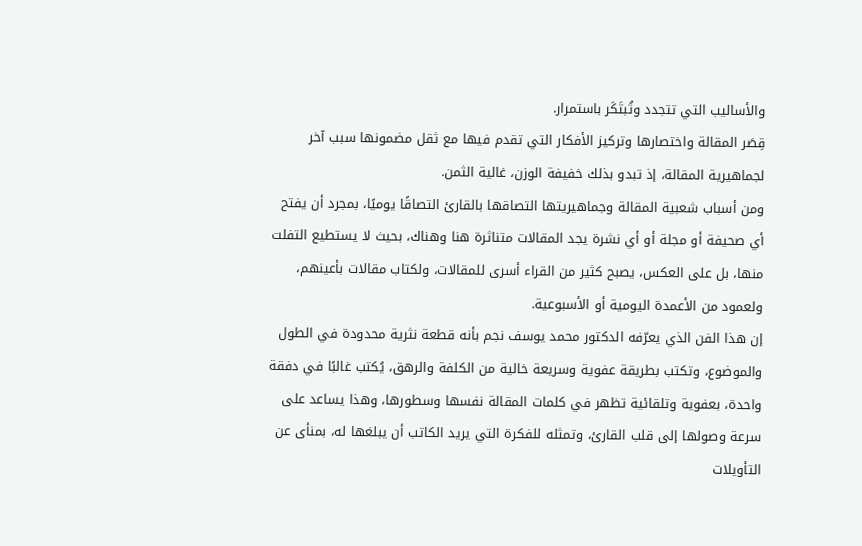والأساليب التي تتجدد وتُبتَكَر باستمرار.
قِصَر المقالة واختصارها وتركيز الأفكار التي تقدم فيها مع ثقل مضمونها سبب آخر لجماهيرية المقالة، إذ تبدو بذلك خفيفة الوزن، غالية الثمن.
ومن أسباب شعبية المقالة وجماهيريتها التصاقها بالقارئ التصاقًا يوميًا، بمجرد أن يفتح أي صحيفة أو مجلة أو أي نشرة يجد المقالات متناثرة هنا وهناك، بحيث لا يستطيع التفلت منها، بل على العكس، يصبح كثير من القراء أسرى للمقالات، ولكتاب مقالات بأعينهم، ولعمود من الأعمدة اليومية أو الأسبوعية.
إن هذا الفن الذي يعرّفه الدكتور محمد يوسف نجم بأنه قطعة نثرية محدودة في الطول والموضوع، وتكتب بطريقة عفوية وسريعة خالية من الكلفة والرهق، يُكتب غالبًا في دفقة واحدة، بعفوية وتلقائية تظهر في كلمات المقالة نفسها وسطورها، وهذا يساعد على سرعة وصولها إلى قلب القارئ، وتمثله للفكرة التي يريد الكاتب أن يبلغها له، بمنأى عن التأويلات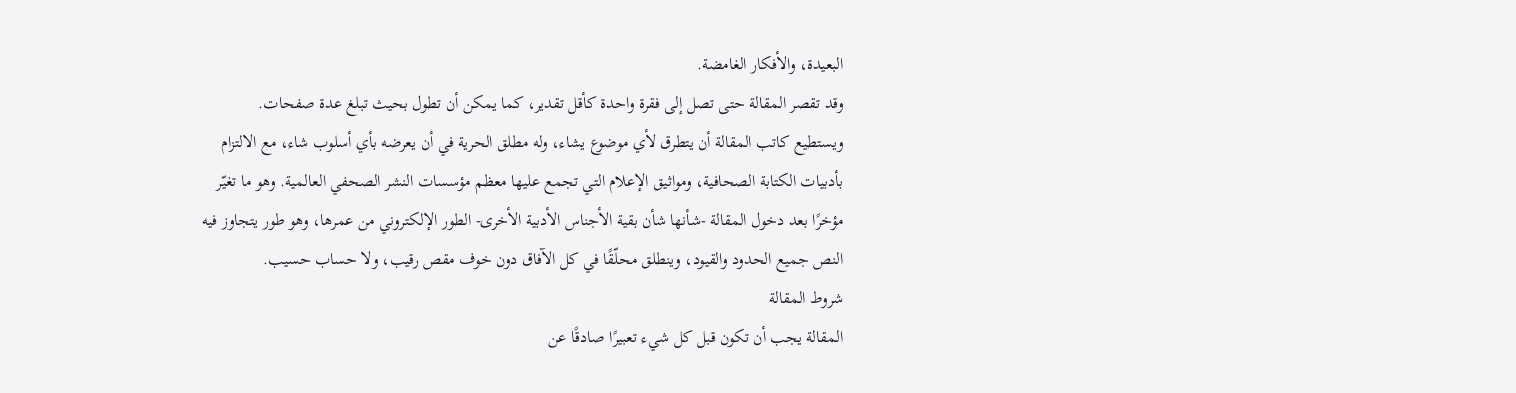البعيدة، والأفكار الغامضة.
وقد تقصر المقالة حتى تصل إلى فقرة واحدة كأقل تقدير، كما يمكن أن تطول بحيث تبلغ عدة صفحات.
ويستطيع كاتب المقالة أن يتطرق لأي موضوع يشاء، وله مطلق الحرية في أن يعرضه بأي أسلوب شاء، مع الالتزام بأدبيات الكتابة الصحافية، ومواثيق الإعلام التي تجمع عليها معظم مؤسسات النشر الصحفي العالمية. وهو ما تغيّر مؤخرًا بعد دخول المقالة -شأنها شأن بقية الأجناس الأدبية الأخرى- الطور الإلكتروني من عمرها، وهو طور يتجاوز فيه النص جميع الحدود والقيود، وينطلق محلّقًا في كل الآفاق دون خوف مقص رقيب، ولا حساب حسيب.
شروط المقالة
المقالة يجب أن تكون قبل كل شيء تعبيرًا صادقًا عن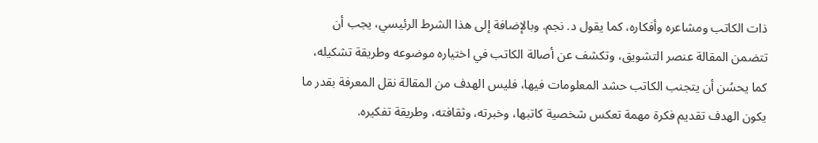ذات الكاتب ومشاعره وأفكاره، كما يقول د. نجم. وبالإضافة إلى هذا الشرط الرئيسي، يجب أن تتضمن المقالة عنصر التشويق، وتكشف عن أصالة الكاتب في اختياره موضوعه وطريقة تشكيله، كما يحسُن أن يتجنب الكاتب حشد المعلومات فيها، فليس الهدف من المقالة نقل المعرفة بقدر ما يكون الهدف تقديم فكرة مهمة تعكس شخصية كاتبها، وخبرته، وثقافته، وطريقة تفكيره.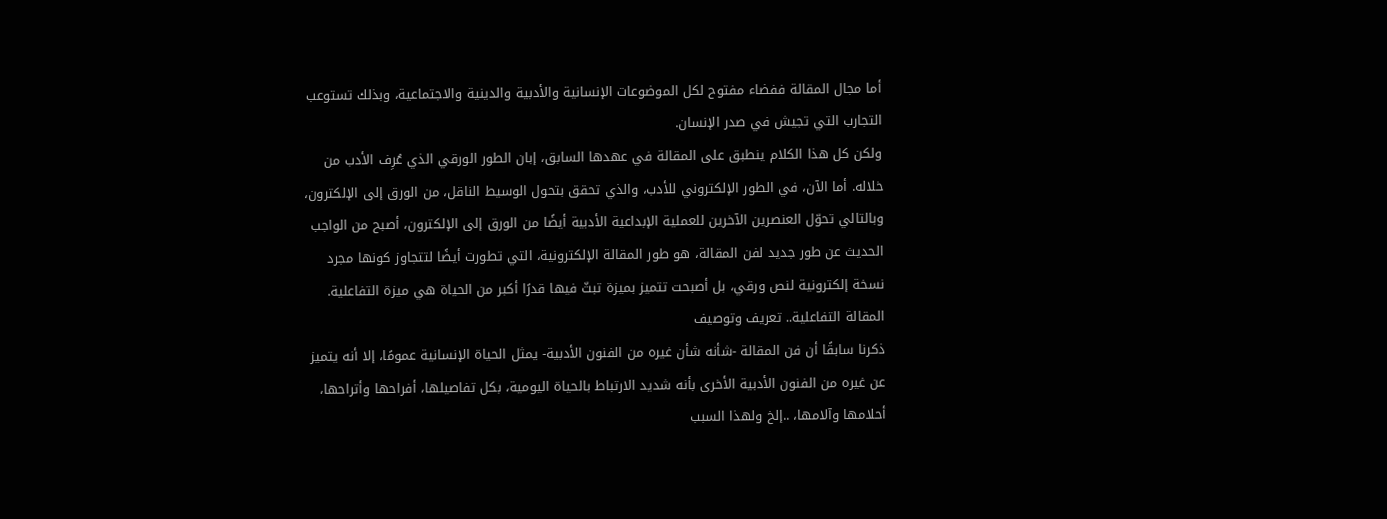أما مجال المقالة ففضاء مفتوح لكل الموضوعات الإنسانية والأدبية والدينية والاجتماعية، وبذلك تستوعب التجارب التي تجيش في صدر الإنسان.
ولكن كل هذا الكلام ينطبق على المقالة في عهدها السابق، إبان الطور الورقي الذي عُرِف الأدب من خلاله. أما الآن، في الطور الإلكتروني للأدب، والذي تحقق بتحول الوسيط الناقل، من الورق إلى الإلكترون، وبالتالي تحوّل العنصرين الآخرين للعملية الإبداعية الأدبية أيضًا من الورق إلى الإلكترون، أصبح من الواجب الحديث عن طور جديد لفن المقالة، هو طور المقالة الإلكترونية، التي تطورت أيضًا لتتجاوز كونها مجرد نسخة إلكترونية لنص ورقي، بل أصبحت تتميز بميزة تبثّ فيها قدرًا أكبر من الحياة هي ميزة التفاعلية.
المقالة التفاعلية.. تعريف وتوصيف
ذكرنا سابقًا أن فن المقالة -شأنه شأن غيره من الفنون الأدبية- يمثل الحياة الإنسانية عمومًا، إلا أنه يتميز عن غيره من الفنون الأدبية الأخرى بأنه شديد الارتباط بالحياة اليومية، بكل تفاصيلها، أفراحها وأتراحها، أحلامها وآلامها، ..إلخ ولهذا السبب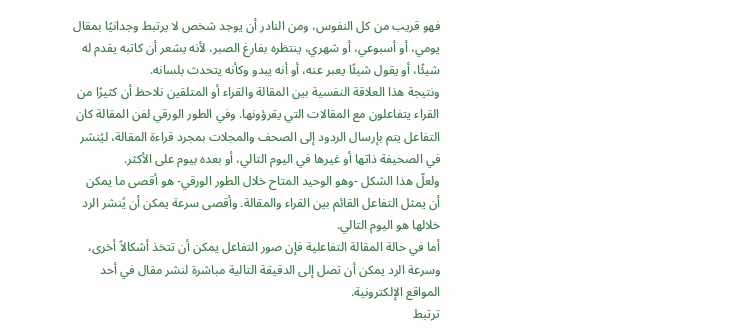فهو قريب من كل النفوس، ومن النادر أن يوجد شخص لا يرتبط وجدانيًا بمقال يومي، أو أسبوعي، أو شهري، ينتظره بفارغ الصبر، لأنه يشعر أن كاتبه يقدم له شيئًا، أو يقول شيئًا يعبر عنه، أو أنه يبدو وكأنه يتحدث بلسانه.
ونتيجة هذا العلاقة النفسية بين المقالة والقراء أو المتلقين نلاحظ أن كثيرًا من القراء يتفاعلون مع المقالات التي يقرؤونها. وفي الطور الورقي لفن المقالة كان التفاعل يتم بإرسال الردود إلى الصحف والمجلات بمجرد قراءة المقالة، ليُنشر في الصحيفة ذاتها أو غيرها في اليوم التالي، أو بعده بيوم على الأكثر.
ولعلّ هذا الشكل -وهو الوحيد المتاح خلال الطور الورقي- هو أقصى ما يمكن أن يمثل التفاعل القائم بين القراء والمقالة. وأقصى سرعة يمكن أن يُنشر الرد خلالها هو اليوم التالي.
أما في حالة المقالة التفاعلية فإن صور التفاعل يمكن أن تتخذ أشكالاً أخرى، وسرعة الرد يمكن أن تصل إلى الدقيقة التالية مباشرة لنشر مقال في أحد المواقع الإلكترونية.
ترتبط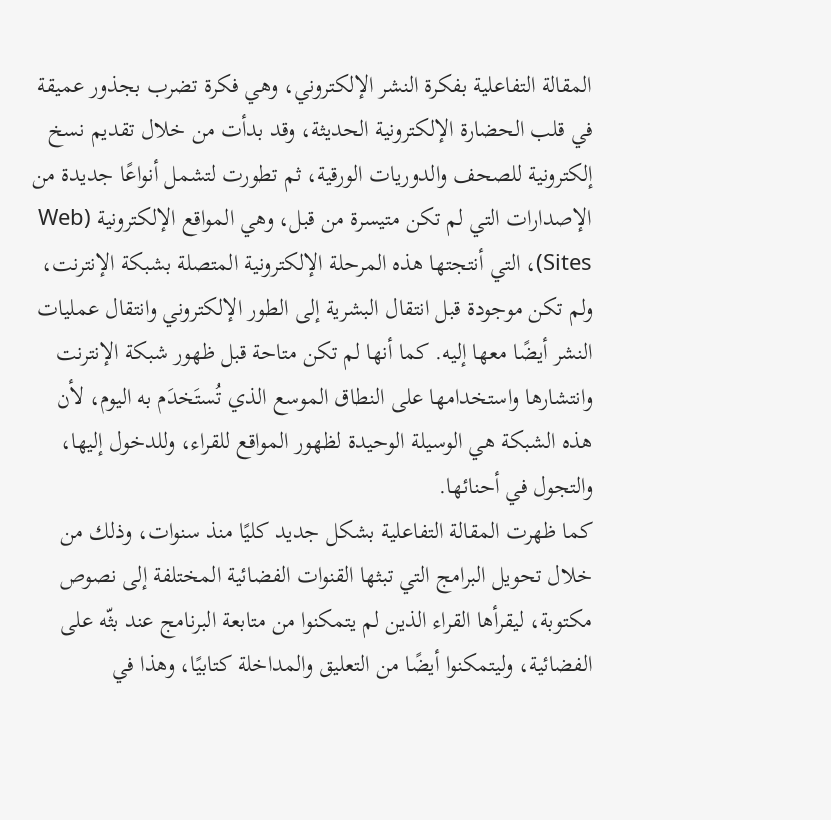المقالة التفاعلية بفكرة النشر الإلكتروني، وهي فكرة تضرب بجذور عميقة في قلب الحضارة الإلكترونية الحديثة، وقد بدأت من خلال تقديم نسخ إلكترونية للصحف والدوريات الورقية، ثم تطورت لتشمل أنواعًا جديدة من الإصدارات التي لم تكن متيسرة من قبل، وهي المواقع الإلكترونية (Web Sites)، التي أنتجتها هذه المرحلة الإلكترونية المتصلة بشبكة الإنترنت، ولم تكن موجودة قبل انتقال البشرية إلى الطور الإلكتروني وانتقال عمليات النشر أيضًا معها إليه. كما أنها لم تكن متاحة قبل ظهور شبكة الإنترنت وانتشارها واستخدامها على النطاق الموسع الذي تُستَخدَم به اليوم، لأن هذه الشبكة هي الوسيلة الوحيدة لظهور المواقع للقراء، وللدخول إليها، والتجول في أحنائها.
كما ظهرت المقالة التفاعلية بشكل جديد كليًا منذ سنوات، وذلك من خلال تحويل البرامج التي تبثها القنوات الفضائية المختلفة إلى نصوص مكتوبة، ليقرأها القراء الذين لم يتمكنوا من متابعة البرنامج عند بثّه على الفضائية، وليتمكنوا أيضًا من التعليق والمداخلة كتابيًا، وهذا في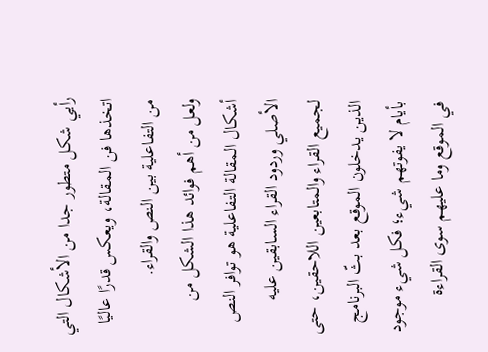رأيي شكل متطور جدا من الأشكال التي اتخذها فن المقالة، ويعكس قدرًا عاليًا من التفاعلية بين النص والقراء.
ولعل من أهم فوائد هذا الشكل من أشكال المقالة التفاعلية هو توافر النص الأصلي وردود القراء السابقين عليه لجميع القراء والمتابعين اللاحقين، حتى الذين يدخلون الموقع بعد بثّ البرنامج بأيام لا يفوتهم شيء؛ فكل شيء موجود في الموقع وما عليهم سوى القراءة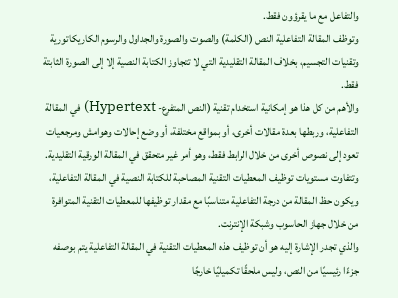والتفاعل مع ما يقرؤون فقط.
وتوظف المقالة التفاعلية النص (الكلمة) والصوت والصورة والجداول والرسوم الكاريكاتورية وتقنيات التجسيم، بخلاف المقالة التقليدية التي لا تتجاوز الكتابة النصية إلا إلى الصورة الثابتة فقط.
والأهم من كل هذا هو إمكانية استخدام تقنية (النص المتفرع- Hypertext) في المقالة التفاعلية، وربطها بعدة مقالات أخرى، أو بمواقع مختلفة، أو وضع إحالات وهوامش ومرجعيات تعود إلى نصوص أخرى من خلال الرابط فقط، وهو أمر غير متحقق في المقالة الورقية التقليدية.
وتتفاوت مستويات توظيف المعطيات التقنية المصاحبة للكتابة النصية في المقالة التفاعلية، ويكون حظ المقالة من درجة التفاعلية متناسبًا مع مقدار توظيفها للمعطيات التقنية المتوافرة من خلال جهاز الحاسوب وشبكة الإنترنت.
والذي تجدر الإشارة إليه هو أن توظيف هذه المعطيات التقنية في المقالة التفاعلية يتم بوصفه جزءًا رئيسيًا من النص، وليس ملحقًا تكميليًا خارجًا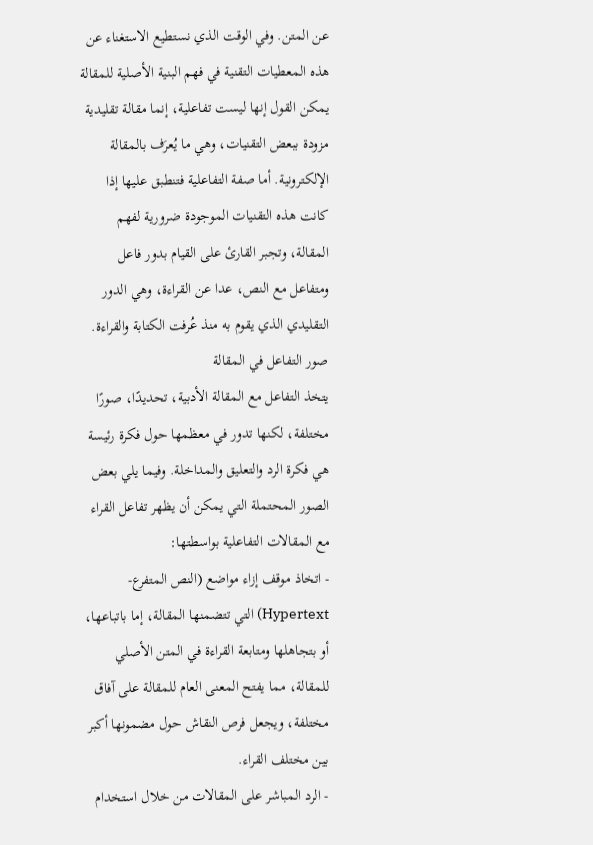عن المتن. وفي الوقت الذي نستطيع الاستغناء عن هذه المعطيات التقنية في فهم البنية الأصلية للمقالة يمكن القول إنها ليست تفاعلية، إنما مقالة تقليدية مزودة ببعض التقنيات، وهي ما يُعرَف بالمقالة الإلكترونية. أما صفة التفاعلية فتنطبق عليها إذا كانت هذه التقنيات الموجودة ضرورية لفهم المقالة، وتجبر القارئ على القيام بدور فاعل ومتفاعل مع النص، عدا عن القراءة، وهي الدور التقليدي الذي يقوم به منذ عُرفت الكتابة والقراءة.
صور التفاعل في المقالة
يتخذ التفاعل مع المقالة الأدبية، تحديدًا، صورًا مختلفة، لكنها تدور في معظمها حول فكرة رئيسة هي فكرة الرد والتعليق والمداخلة. وفيما يلي بعض الصور المحتملة التي يمكن أن يظهر تفاعل القراء مع المقالات التفاعلية بواسطتها:
- اتخاذ موقف إزاء مواضع (النص المتفرع- Hypertext) التي تتضمنها المقالة، إما باتباعها، أو بتجاهلها ومتابعة القراءة في المتن الأصلي للمقالة، مما يفتح المعنى العام للمقالة على آفاق مختلفة، ويجعل فرص النقاش حول مضمونها أكبر بين مختلف القراء.
- الرد المباشر على المقالات من خلال استخدام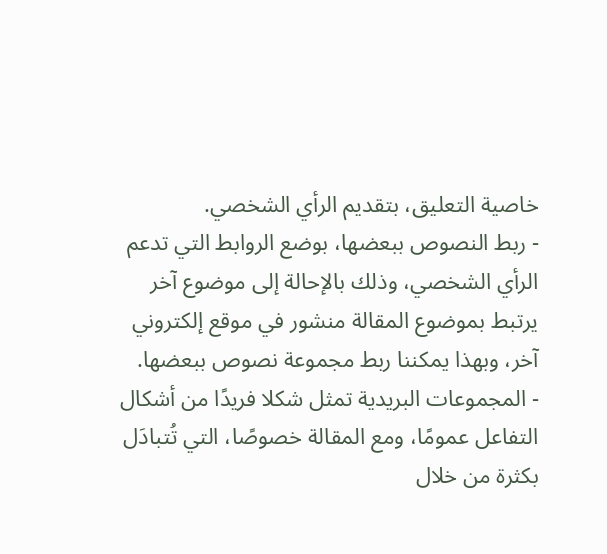خاصية التعليق، بتقديم الرأي الشخصي.
- ربط النصوص ببعضها، بوضع الروابط التي تدعم الرأي الشخصي، وذلك بالإحالة إلى موضوع آخر يرتبط بموضوع المقالة منشور في موقع إلكتروني آخر، وبهذا يمكننا ربط مجموعة نصوص ببعضها.
- المجموعات البريدية تمثل شكلا فريدًا من أشكال التفاعل عمومًا، ومع المقالة خصوصًا، التي تُتبادَل بكثرة من خلال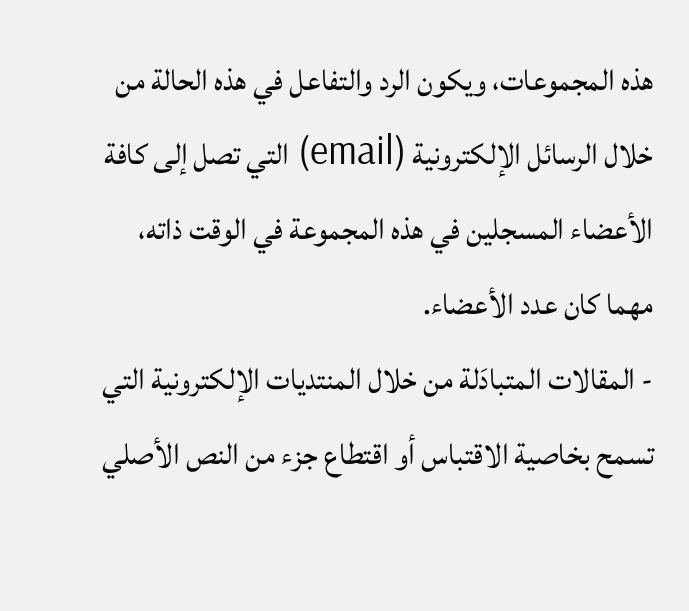هذه المجموعات، ويكون الرد والتفاعل في هذه الحالة من خلال الرسائل الإلكترونية (email) التي تصل إلى كافة الأعضاء المسجلين في هذه المجموعة في الوقت ذاته، مهما كان عدد الأعضاء.
- المقالات المتبادَلة من خلال المنتديات الإلكترونية التي تسمح بخاصية الاقتباس أو اقتطاع جزء من النص الأصلي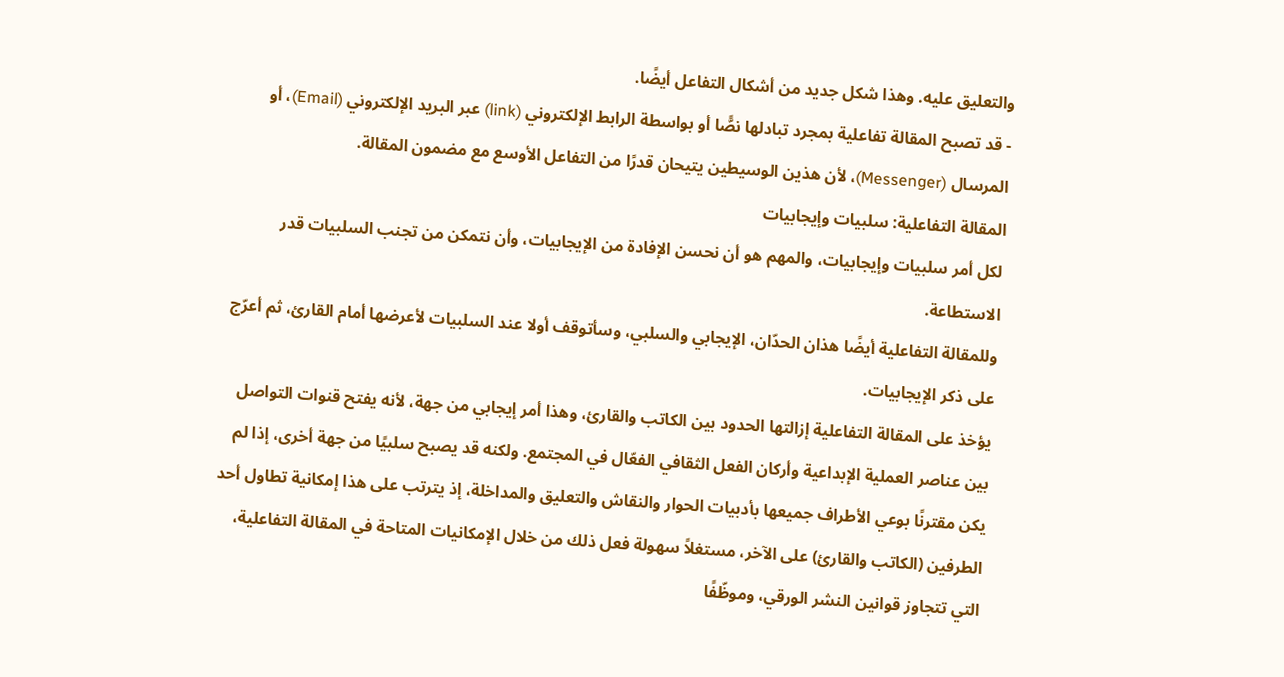والتعليق عليه. وهذا شكل جديد من أشكال التفاعل أيضًا.
- قد تصبح المقالة تفاعلية بمجرد تبادلها نصًّا أو بواسطة الرابط الإلكتروني (link) عبر البريد الإلكتروني (Email)، أو المرسال (Messenger)، لأن هذين الوسيطين يتيحان قدرًا من التفاعل الأوسع مع مضمون المقالة.
المقالة التفاعلية: سلبيات وإيجابيات
لكل أمر سلبيات وإيجابيات، والمهم هو أن نحسن الإفادة من الإيجابيات، وأن نتمكن من تجنب السلبيات قدر الاستطاعة.
وللمقالة التفاعلية أيضًا هذان الحدّان، الإيجابي والسلبي، وسأتوقف أولا عند السلبيات لأعرضها أمام القارئ، ثم أعرّج على ذكر الإيجابيات.
يؤخذ على المقالة التفاعلية إزالتها الحدود بين الكاتب والقارئ، وهذا أمر إيجابي من جهة، لأنه يفتح قنوات التواصل بين عناصر العملية الإبداعية وأركان الفعل الثقافي الفعّال في المجتمع. ولكنه قد يصبح سلبيًا من جهة أخرى، إذا لم يكن مقترنًا بوعي الأطراف جميعها بأدبيات الحوار والنقاش والتعليق والمداخلة، إذ يترتب على هذا إمكانية تطاول أحد الطرفين (الكاتب والقارئ) على الآخر، مستغلاً سهولة فعل ذلك من خلال الإمكانيات المتاحة في المقالة التفاعلية، التي تتجاوز قوانين النشر الورقي، وموظّفًا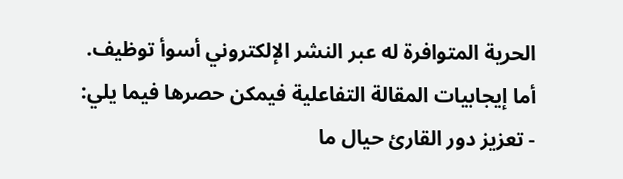الحرية المتوافرة له عبر النشر الإلكتروني أسوأ توظيف.
أما إيجابيات المقالة التفاعلية فيمكن حصرها فيما يلي:
- تعزيز دور القارئ حيال ما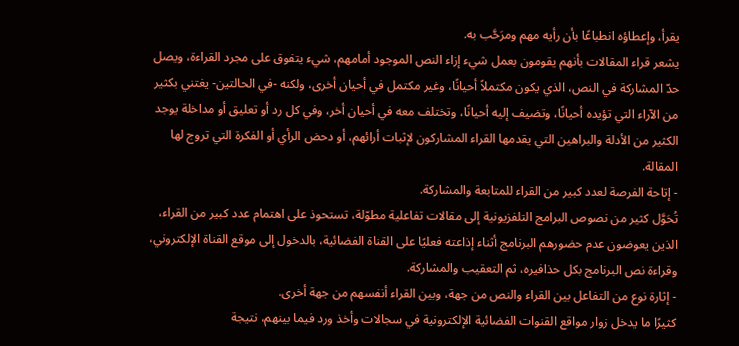يقرأ، وإعطاؤه انطباعًا بأن رأيه مهم ومرَحَّب به.
يشعر قراء المقالات بأنهم يقومون بعمل شيء إزاء النص الموجود أمامهم، شيء يتفوق على مجرد القراءة، ويصل حدّ المشاركة في النص، الذي يكون مكتملاً أحيانًا، وغير مكتمل في أحيان أخرى، ولكنه -في الحالتين- يغتني بكثير من الآراء التي تؤيده أحيانًا، وتضيف إليه أحيانًا، وتختلف معه في أحيان أخر، وفي كل رد أو تعليق أو مداخلة يوجد الكثير من الأدلة والبراهين التي يقدمها القراء المشاركون لإثبات أرائهم، أو دحض الرأي أو الفكرة التي تروج لها المقالة.
- إتاحة الفرصة لعدد كبير من القراء للمتابعة والمشاركة.
تُحَوَّل كثير من نصوص البرامج التلفزيونية إلى مقالات تفاعلية مطوّلة، تستحوذ على اهتمام عدد كبير من القراء، الذين يعوضون عدم حضورهم البرنامج أثناء إذاعته فعليًا على القناة الفضائية، بالدخول إلى موقع القناة الإلكتروني، وقراءة نص البرنامج بكل حذافيره، ثم التعقيب والمشاركة.
- إثارة نوع من التفاعل بين القراء والنص من جهة، وبين القراء أنفسهم من جهة أخرى.
كثيرًا ما يدخل زوار مواقع القنوات الفضائية الإلكترونية في سجالات وأخذ ورد فيما بينهم، نتيجة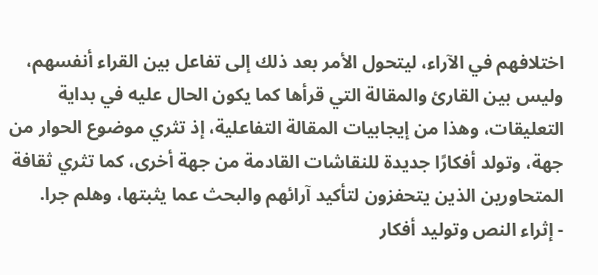اختلافهم في الآراء، ليتحول الأمر بعد ذلك إلى تفاعل بين القراء أنفسهم، وليس بين القارئ والمقالة التي قرأها كما يكون الحال عليه في بداية التعليقات، وهذا من إيجابيات المقالة التفاعلية، إذ تثري موضوع الحوار من جهة، وتولد أفكارًا جديدة للنقاشات القادمة من جهة أخرى، كما تثري ثقافة المتحاورين الذين يتحفزون لتأكيد آرائهم والبحث عما يثبتها، وهلم جرا.
- إثراء النص وتوليد أفكار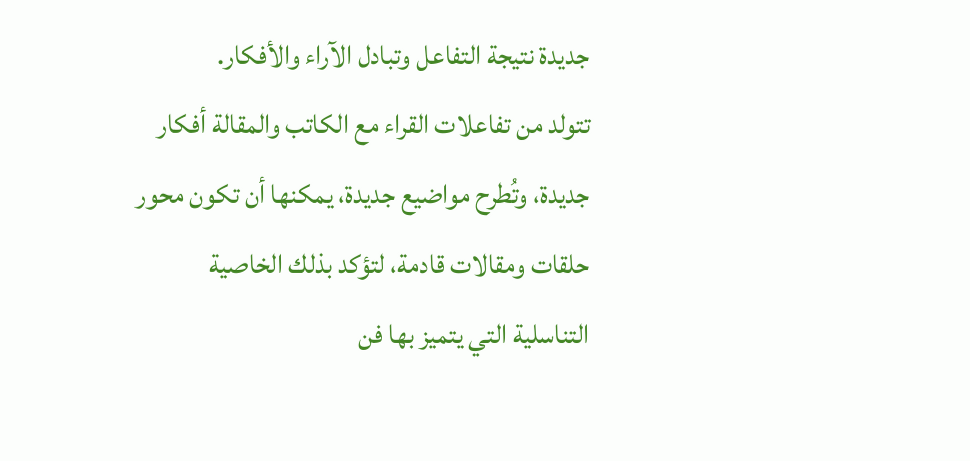جديدة نتيجة التفاعل وتبادل الآراء والأفكار.
تتولد من تفاعلات القراء مع الكاتب والمقالة أفكار جديدة، وتُطرح مواضيع جديدة، يمكنها أن تكون محور حلقات ومقالات قادمة، لتؤكد بذلك الخاصية التناسلية التي يتميز بها فن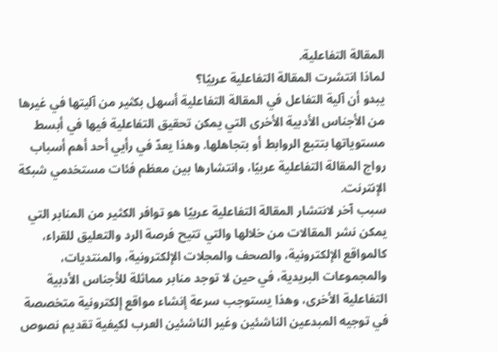المقالة التفاعلية.
لماذا انتشرت المقالة التفاعلية عربيًا؟
يبدو أن آلية التفاعل في المقالة التفاعلية أسهل بكثير من آليتها في غيرها من الأجناس الأدبية الأخرى التي يمكن تحقيق التفاعلية فيها في أبسط مستوياتها بتتبع الروابط أو بتجاهلها. وهذا يعدّ في رأيي أحد أهم أسباب رواج المقالة التفاعلية عربيًا، وانتشارها بين معظم فئات مستخدمي شبكة الإنترنت.
سبب آخر لانتشار المقالة التفاعلية عربيًا هو توافر الكثير من المنابر التي يمكن نشر المقالات من خلالها والتي تتيح فرصة الرد والتعليق للقراء، كالمواقع الإلكترونية، والصحف والمجلات الإلكترونية، والمنتديات، والمجموعات البريدية، في حين لا توجد منابر مماثلة للأجناس الأدبية التفاعلية الأخرى، وهذا يستوجب سرعة إنشاء مواقع إلكترونية متخصصة في توجيه المبدعين الناشئين وغير الناشئين العرب لكيفية تقديم نصوص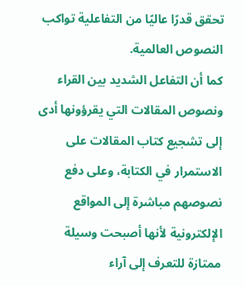تحقق قدرًا عاليًا من التفاعلية تواكب النصوص العالمية.
كما أن التفاعل الشديد بين القراء ونصوص المقالات التي يقرؤونها أدى إلى تشجيع كتاب المقالات على الاستمرار في الكتابة، وعلى دفع نصوصهم مباشرة إلى المواقع الإلكترونية لأنها أصبحت وسيلة ممتازة للتعرف إلى آراء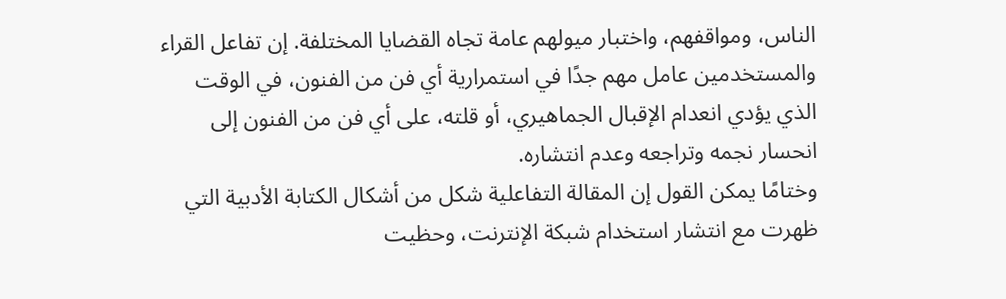الناس، ومواقفهم، واختبار ميولهم عامة تجاه القضايا المختلفة. إن تفاعل القراء والمستخدمين عامل مهم جدًا في استمرارية أي فن من الفنون، في الوقت الذي يؤدي انعدام الإقبال الجماهيري، أو قلته، على أي فن من الفنون إلى انحسار نجمه وتراجعه وعدم انتشاره.
وختامًا يمكن القول إن المقالة التفاعلية شكل من أشكال الكتابة الأدبية التي ظهرت مع انتشار استخدام شبكة الإنترنت، وحظيت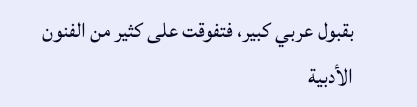بقبول عربي كبير، فتفوقت على كثير من الفنون الأدبية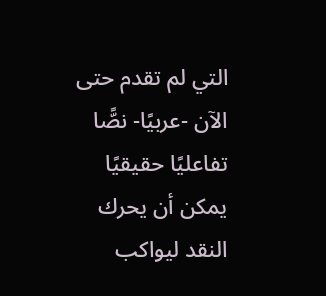التي لم تقدم حتى الآن -عربيًا- نصًّا تفاعليًا حقيقيًا يمكن أن يحرك النقد ليواكب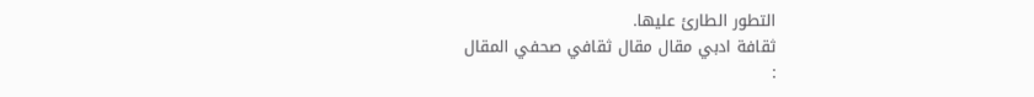التطور الطارئ عليها.
ثقافة ادبي مقال مقال ثقافي صحفي المقال
: